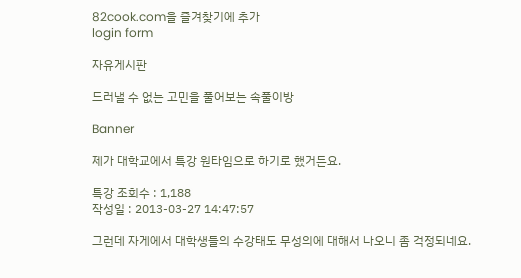82cook.com을 즐겨찾기에 추가
login form

자유게시판

드러낼 수 없는 고민을 풀어보는 속풀이방

Banner

제가 대학교에서 특강 원타임으로 하기로 했거든요.

특강 조회수 : 1,188
작성일 : 2013-03-27 14:47:57

그런데 자게에서 대학생들의 수강태도 무성의에 대해서 나오니 좀 걱정되네요.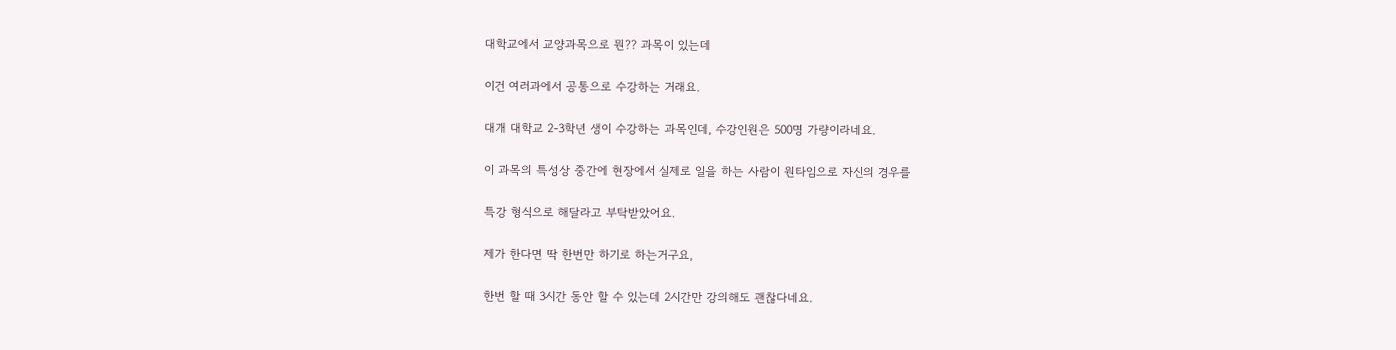대학교에서 교양과목으로 뭔?? 과목이 있는데

이건 여러과에서 공통으로 수강하는 거래요.

대개 대학교 2-3학년 생이 수강하는 과목인데, 수강인원은 500명 가량이라네요.

이 과목의 특성상 중간에 현장에서 실제로 일을 하는 사람이 원타임으로 자신의 경우를

특강 형식으로 해달라고 부탁받았어요.

제가 한다면 딱 한번만 하기로 하는거구요,

한번 할 때 3시간 동안 할 수 있는데 2시간만 강의해도 괜찮다네요.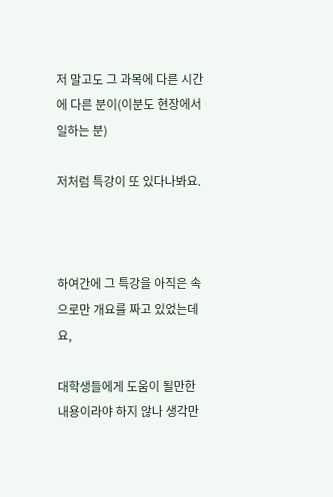저 말고도 그 과목에 다른 시간에 다른 분이(이분도 현장에서 일하는 분)

저처럼 특강이 또 있다나봐요.



하여간에 그 특강을 아직은 속으로만 개요를 짜고 있었는데요,

대학생들에게 도움이 될만한 내용이라야 하지 않나 생각만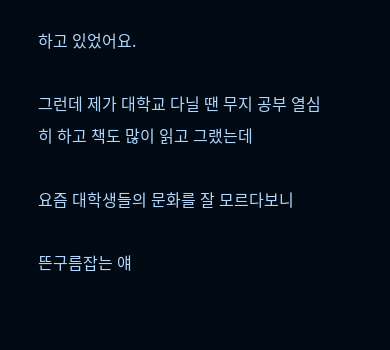하고 있었어요.

그런데 제가 대학교 다닐 땐 무지 공부 열심히 하고 책도 많이 읽고 그랬는데

요즘 대학생들의 문화를 잘 모르다보니

뜬구름잡는 얘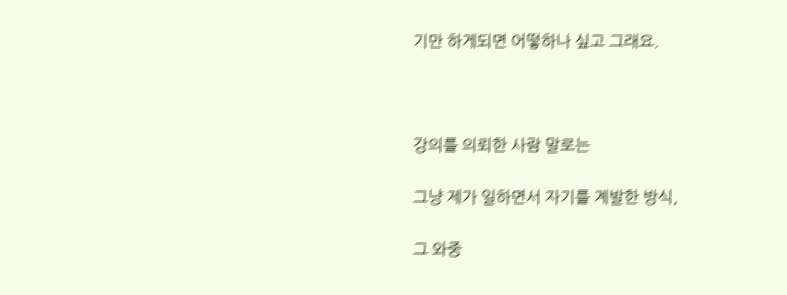기만 하게되면 어떻하나 싶고 그래요.



강의를 의뢰한 사람 말로는

그냥 제가 일하면서 자기를 계발한 방식,

그 와중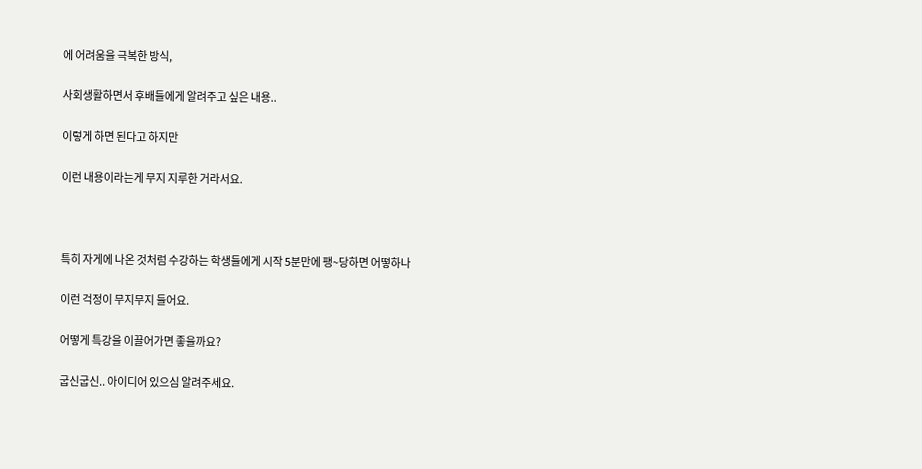에 어려움을 극복한 방식,

사회생활하면서 후배들에게 알려주고 싶은 내용..

이렇게 하면 된다고 하지만

이런 내용이라는게 무지 지루한 거라서요.



특히 자게에 나온 것처럼 수강하는 학생들에게 시작 5분만에 팽~당하면 어떻하나

이런 걱정이 무지무지 들어요.

어떻게 특강을 이끌어가면 좋을까요?

굽신굽신.. 아이디어 있으심 알려주세요.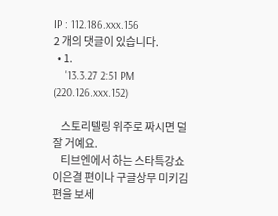IP : 112.186.xxx.156
2 개의 댓글이 있습니다.
  • 1.
    '13.3.27 2:51 PM (220.126.xxx.152)

    스토리텔링 위주로 짜시면 덜 잘 거예요.
    티브엔에서 하는 스타특강쇼 이은결 편이나 구글상무 미키김 편을 보세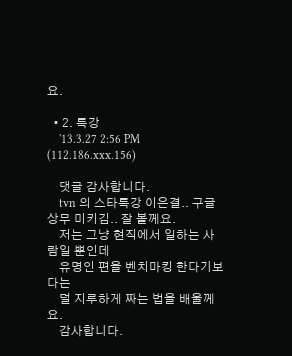요.

  • 2. 특강
    '13.3.27 2:56 PM (112.186.xxx.156)

    댓글 감사합니다.
    tvn 의 스타특강 이은결.. 구글상무 미키김.. 잘 볼께요.
    저는 그냥 현직에서 일하는 사람일 뿐인데
    유명인 편을 벤치마킹 한다기보다는
    덜 지루하게 짜는 법을 배울께요.
    감사합니다.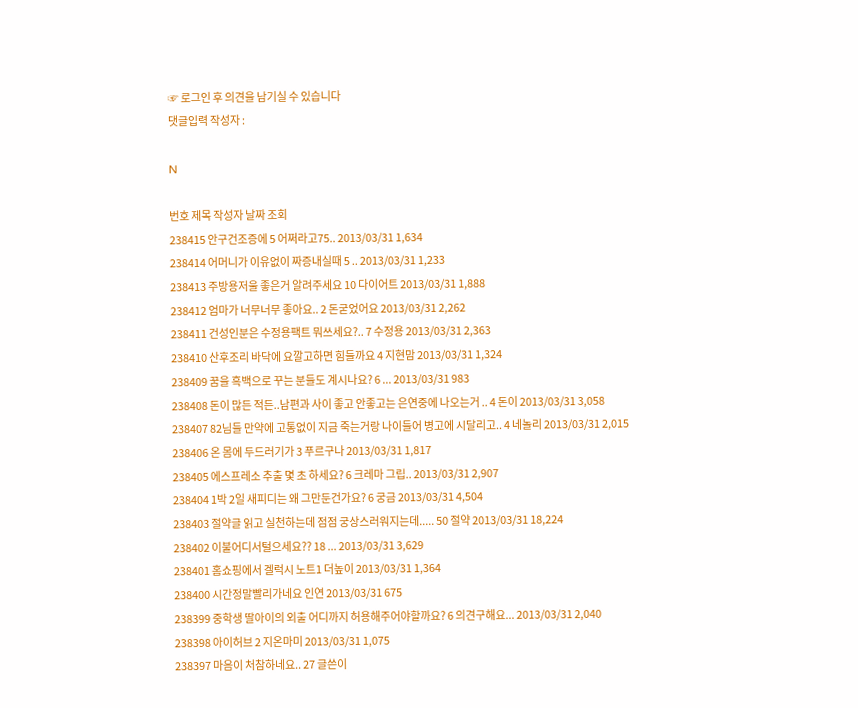☞ 로그인 후 의견을 남기실 수 있습니다
댓글입력 작성자 :

N

번호 제목 작성자 날짜 조회
238415 안구건조증에 5 어쩌라고75.. 2013/03/31 1,634
238414 어머니가 이유없이 짜증내실때 5 .. 2013/03/31 1,233
238413 주방용저울 좋은거 알려주세요 10 다이어트 2013/03/31 1,888
238412 엄마가 너무너무 좋아요.. 2 돈굳었어요 2013/03/31 2,262
238411 건성인분은 수정용팩트 뭐쓰세요?.. 7 수정용 2013/03/31 2,363
238410 산후조리 바닥에 요깔고하면 힘들까요 4 지현맘 2013/03/31 1,324
238409 꿈을 흑백으로 꾸는 분들도 계시나요? 6 ... 2013/03/31 983
238408 돈이 많든 적든..남편과 사이 좋고 안좋고는 은연중에 나오는거 .. 4 돈이 2013/03/31 3,058
238407 82님들 만약에 고통없이 지금 죽는거랑 나이들어 병고에 시달리고.. 4 네놀리 2013/03/31 2,015
238406 온 몸에 두드러기가 3 푸르구나 2013/03/31 1,817
238405 에스프레소 추출 몇 초 하세요? 6 크레마 그립.. 2013/03/31 2,907
238404 1박 2일 새피디는 왜 그만둔건가요? 6 궁금 2013/03/31 4,504
238403 절약글 읽고 실천하는데 점점 궁상스러워지는데..... 50 절약 2013/03/31 18,224
238402 이불어디서털으세요?? 18 ... 2013/03/31 3,629
238401 홈쇼핑에서 겔럭시 노트1 더높이 2013/03/31 1,364
238400 시간정말빨리가네요 인연 2013/03/31 675
238399 중학생 딸아이의 외출 어디까지 허용해주어야할까요? 6 의견구해요... 2013/03/31 2,040
238398 아이허브 2 지온마미 2013/03/31 1,075
238397 마음이 처참하네요.. 27 글쓴이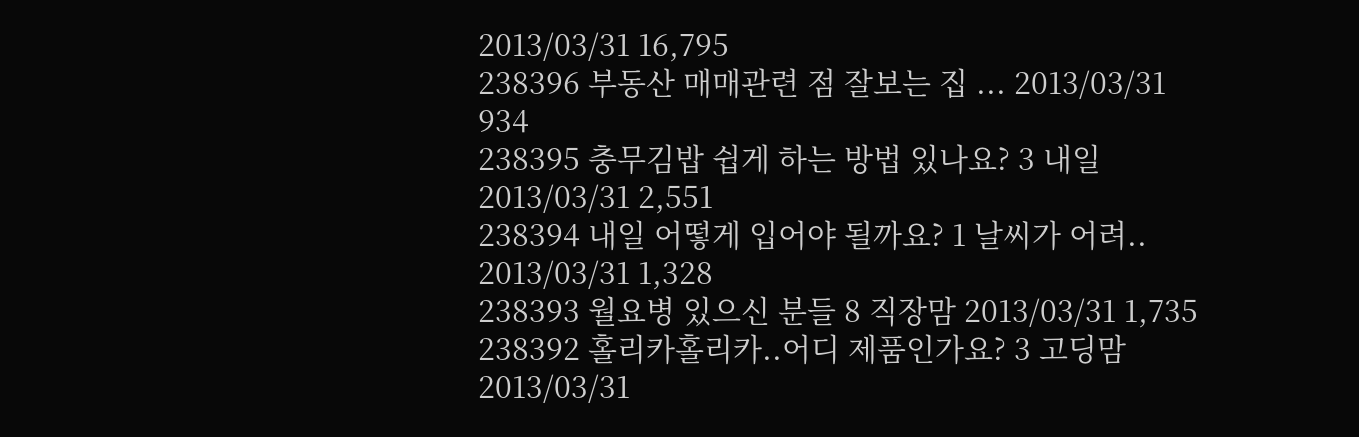2013/03/31 16,795
238396 부동산 매매관련 점 잘보는 집 ... 2013/03/31 934
238395 충무김밥 쉽게 하는 방법 있나요? 3 내일 2013/03/31 2,551
238394 내일 어떻게 입어야 될까요? 1 날씨가 어려.. 2013/03/31 1,328
238393 월요병 있으신 분들 8 직장맘 2013/03/31 1,735
238392 홀리카홀리카..어디 제품인가요? 3 고딩맘 2013/03/31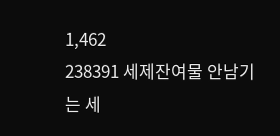1,462
238391 세제잔여물 안남기는 세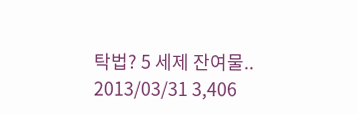탁법? 5 세제 잔여물.. 2013/03/31 3,406